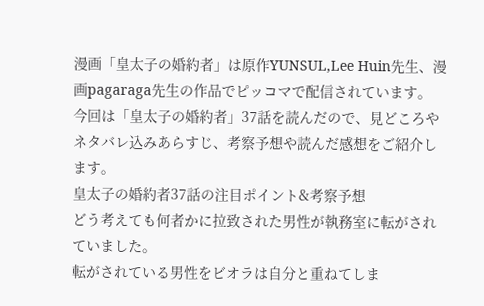漫画「皇太子の婚約者」は原作YUNSUL,Lee Huin先生、漫画pagaraga先生の作品でピッコマで配信されています。
今回は「皇太子の婚約者」37話を読んだので、見どころやネタバレ込みあらすじ、考察予想や読んだ感想をご紹介します。
皇太子の婚約者37話の注目ポイント&考察予想
どう考えても何者かに拉致された男性が執務室に転がされていました。
転がされている男性をビオラは自分と重ねてしま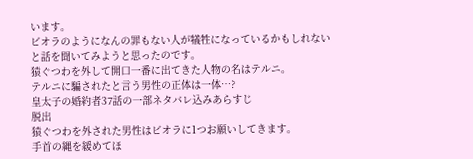います。
ビオラのようになんの罪もない人が犠牲になっているかもしれないと話を聞いてみようと思ったのです。
猿ぐつわを外して開口一番に出てきた人物の名はテルニ。
テルニに騙されたと言う男性の正体は一体…?
皇太子の婚約者37話の一部ネタバレ込みあらすじ
脱出
猿ぐつわを外された男性はビオラに1つお願いしてきます。
手首の縄を緩めてほ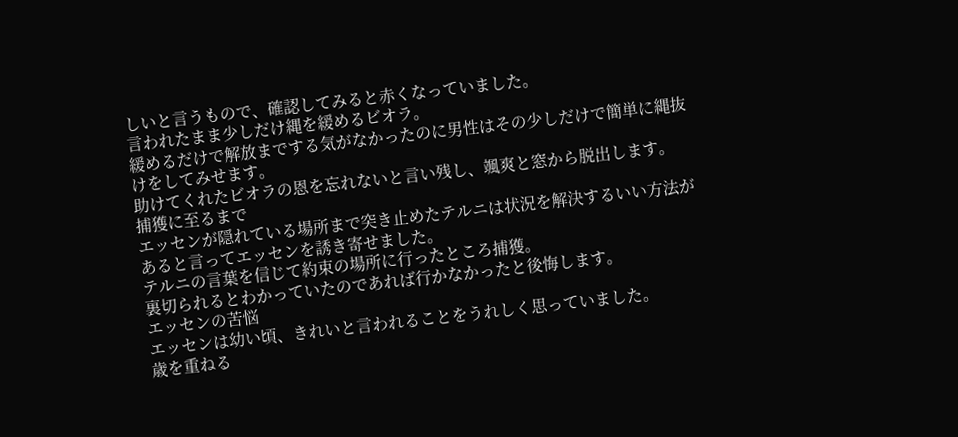しいと言うもので、確認してみると赤くなっていました。
言われたまま少しだけ縄を緩めるビオラ。
緩めるだけで解放までする気がなかったのに男性はその少しだけで簡単に縄抜けをしてみせます。
助けてくれたビオラの恩を忘れないと言い残し、颯爽と窓から脱出します。
捕獲に至るまで
エッセンが隠れている場所まで突き止めたテルニは状況を解決するいい方法があると言ってエッセンを誘き寄せました。
テルニの言葉を信じて約束の場所に行ったところ捕獲。
裏切られるとわかっていたのであれば行かなかったと後悔します。
エッセンの苦悩
エッセンは幼い頃、きれいと言われることをうれしく思っていました。
歳を重ねる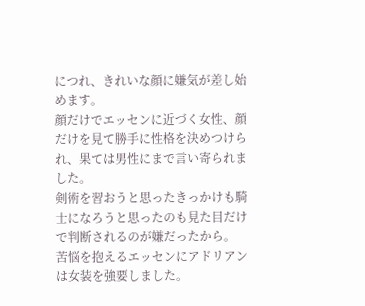につれ、きれいな顔に嫌気が差し始めます。
顔だけでエッセンに近づく女性、顔だけを見て勝手に性格を決めつけられ、果ては男性にまで言い寄られました。
剣術を習おうと思ったきっかけも騎士になろうと思ったのも見た目だけで判断されるのが嫌だったから。
苦悩を抱えるエッセンにアドリアンは女装を強要しました。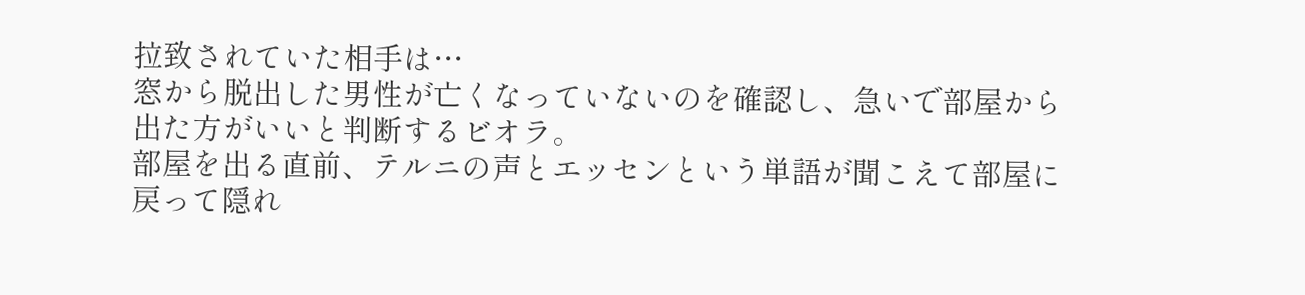拉致されていた相手は…
窓から脱出した男性が亡くなっていないのを確認し、急いで部屋から出た方がいいと判断するビオラ。
部屋を出る直前、テルニの声とエッセンという単語が聞こえて部屋に戻って隠れ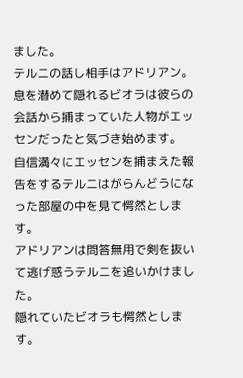ました。
テルニの話し相手はアドリアン。
息を潜めて隠れるビオラは彼らの会話から捕まっていた人物がエッセンだったと気づき始めます。
自信満々にエッセンを捕まえた報告をするテルニはがらんどうになった部屋の中を見て愕然とします。
アドリアンは問答無用で剣を抜いて逃げ惑うテルニを追いかけました。
隠れていたビオラも愕然とします。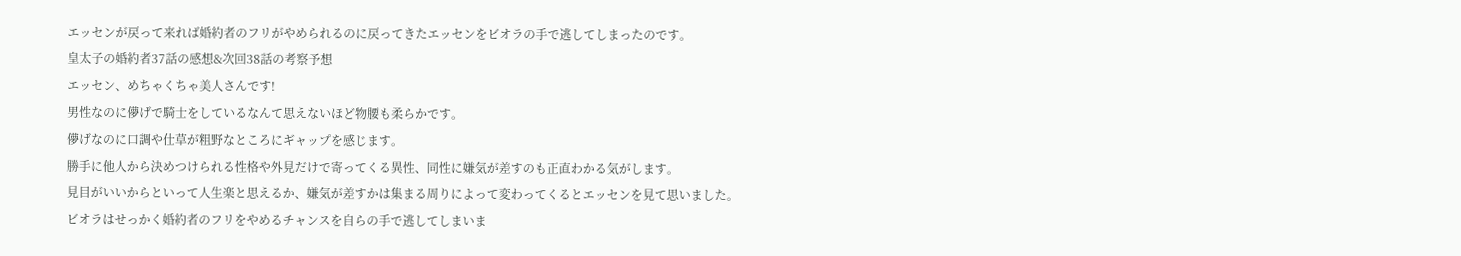エッセンが戻って来れば婚約者のフリがやめられるのに戻ってきたエッセンをビオラの手で逃してしまったのです。
皇太子の婚約者37話の感想&次回38話の考察予想
エッセン、めちゃくちゃ美人さんです!
男性なのに儚げで騎士をしているなんて思えないほど物腰も柔らかです。
儚げなのに口調や仕草が粗野なところにギャップを感じます。
勝手に他人から決めつけられる性格や外見だけで寄ってくる異性、同性に嫌気が差すのも正直わかる気がします。
見目がいいからといって人生楽と思えるか、嫌気が差すかは集まる周りによって変わってくるとエッセンを見て思いました。
ビオラはせっかく婚約者のフリをやめるチャンスを自らの手で逃してしまいま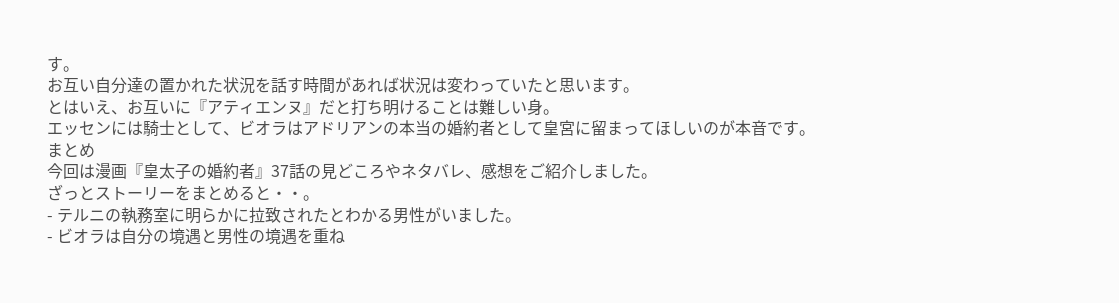す。
お互い自分達の置かれた状況を話す時間があれば状況は変わっていたと思います。
とはいえ、お互いに『アティエンヌ』だと打ち明けることは難しい身。
エッセンには騎士として、ビオラはアドリアンの本当の婚約者として皇宮に留まってほしいのが本音です。
まとめ
今回は漫画『皇太子の婚約者』37話の見どころやネタバレ、感想をご紹介しました。
ざっとストーリーをまとめると・・。
- テルニの執務室に明らかに拉致されたとわかる男性がいました。
- ビオラは自分の境遇と男性の境遇を重ね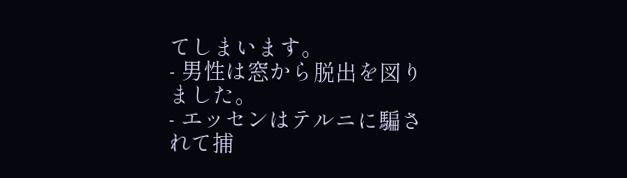てしまいます。
- 男性は窓から脱出を図りました。
- エッセンはテルニに騙されて捕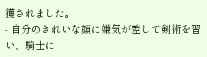獲されました。
- 自分のきれいな顔に嫌気が差して剣術を習い、騎士に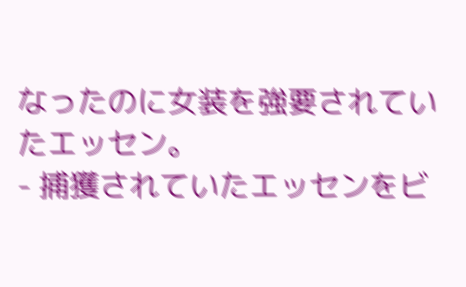なったのに女装を強要されていたエッセン。
- 捕獲されていたエッセンをビ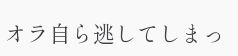オラ自ら逃してしまっ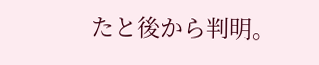たと後から判明。